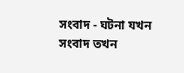সংবাদ - ঘটনা যখন সংবাদ তখন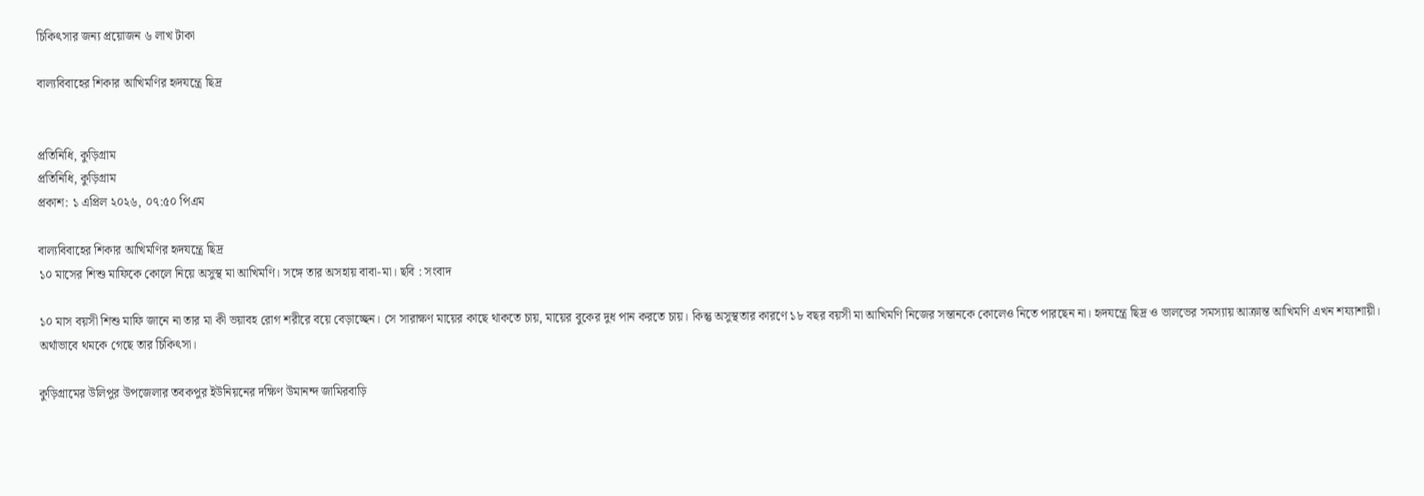চিকিৎসার জন্য প্রয়োজন ৬ লাখ টাকা

বাল্যবিবাহের শিকার আখিমণির হৃদযন্ত্রে ছিদ্র


প্রতিনিধি, কুড়িগ্রাম
প্রতিনিধি, কুড়িগ্রাম
প্রকাশ: ১ এপ্রিল ২০২৬, ০৭:৫০ পিএম

বাল্যবিবাহের শিকার আখিমণির হৃদযন্ত্রে ছিদ্র
১০ মাসের শিশু মাফিকে কোলে নিয়ে অসুস্থ মা আখিমণি। সঙ্গে তার অসহায় বাবা-মা। ছবি : সংবাদ

১০ মাস বয়সী শিশু মাফি জানে না তার মা কী ভয়াবহ রোগ শরীরে বয়ে বেড়াচ্ছেন। সে সারাক্ষণ মায়ের কাছে থাকতে চায়, মায়ের বুকের দুধ পান করতে চায়। কিন্তু অসুস্থতার কারণে ১৮ বছর বয়সী মা আখিমণি নিজের সন্তানকে কোলেও নিতে পারছেন না। হৃদযন্ত্রে ছিদ্র ও ভালভের সমস্যায় আক্রান্ত আখিমণি এখন শয্যাশায়ী। অর্থাভাবে থমকে গেছে তার চিকিৎসা।

কুড়িগ্রামের উলিপুর উপজেলার তবকপুর ইউনিয়নের দক্ষিণ উমানন্দ জামিরবাড়ি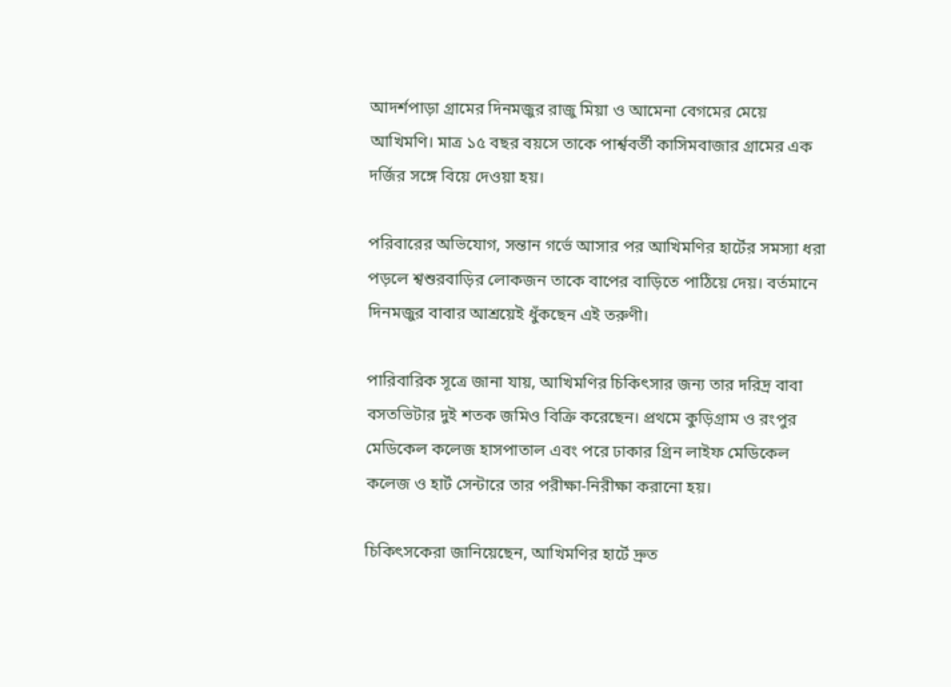আদর্শপাড়া গ্রামের দিনমজুর রাজু মিয়া ও আমেনা বেগমের মেয়ে আখিমণি। মাত্র ১৫ বছর বয়সে তাকে পার্শ্ববর্তী কাসিমবাজার গ্রামের এক দর্জির সঙ্গে বিয়ে দেওয়া হয়।

পরিবারের অভিযোগ, সন্তান গর্ভে আসার পর আখিমণির হার্টের সমস্যা ধরা পড়লে শ্বশুরবাড়ির লোকজন তাকে বাপের বাড়িতে পাঠিয়ে দেয়। বর্তমানে দিনমজুর বাবার আশ্রয়েই ধুঁকছেন এই তরুণী।

পারিবারিক সূত্রে জানা যায়, আখিমণির চিকিৎসার জন্য তার দরিদ্র বাবা বসতভিটার দুই শতক জমিও বিক্রি করেছেন। প্রথমে কুড়িগ্রাম ও রংপুর মেডিকেল কলেজ হাসপাতাল এবং পরে ঢাকার গ্রিন লাইফ মেডিকেল কলেজ ও হার্ট সেন্টারে তার পরীক্ষা-নিরীক্ষা করানো হয়।

চিকিৎসকেরা জানিয়েছেন, আখিমণির হার্টে দ্রুত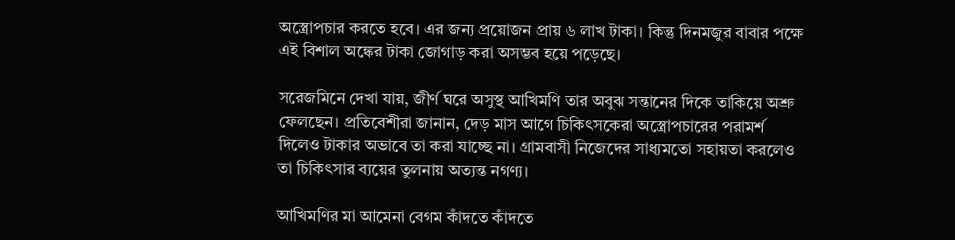অস্ত্রোপচার করতে হবে। এর জন্য প্রয়োজন প্রায় ৬ লাখ টাকা। কিন্তু দিনমজুর বাবার পক্ষে এই বিশাল অঙ্কের টাকা জোগাড় করা অসম্ভব হয়ে পড়েছে।

সরেজমিনে দেখা যায়, জীর্ণ ঘরে অসুস্থ আখিমণি তার অবুঝ সন্তানের দিকে তাকিয়ে অশ্রু ফেলছেন। প্রতিবেশীরা জানান, দেড় মাস আগে চিকিৎসকেরা অস্ত্রোপচারের পরামর্শ দিলেও টাকার অভাবে তা করা যাচ্ছে না। গ্রামবাসী নিজেদের সাধ্যমতো সহায়তা করলেও তা চিকিৎসার ব্যয়ের তুলনায় অত্যন্ত নগণ্য।

আখিমণির মা আমেনা বেগম কাঁদতে কাঁদতে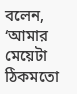বলেন, ‘আমার মেয়েটা ঠিকমতো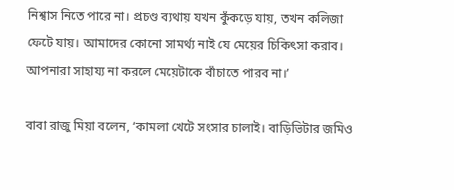নিশ্বাস নিতে পারে না। প্রচণ্ড ব্যথায় যখন কুঁকড়ে যায়, তখন কলিজা ফেটে যায়। আমাদের কোনো সামর্থ্য নাই যে মেয়ের চিকিৎসা করাব। আপনারা সাহায্য না করলে মেয়েটাকে বাঁচাতে পারব না।’

বাবা রাজু মিয়া বলেন, ‘কামলা খেটে সংসার চালাই। বাড়িভিটার জমিও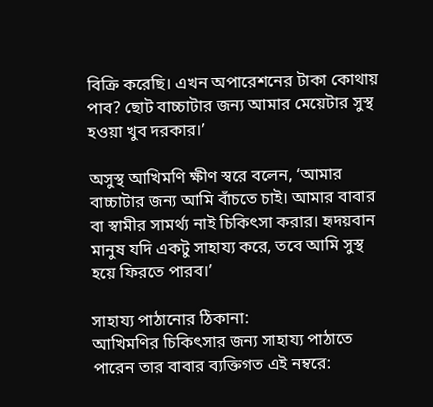বিক্রি করেছি। এখন অপারেশনের টাকা কোথায় পাব? ছোট বাচ্চাটার জন্য আমার মেয়েটার সুস্থ হওয়া খুব দরকার।’

অসুস্থ আখিমণি ক্ষীণ স্বরে বলেন, ‘আমার বাচ্চাটার জন্য আমি বাঁচতে চাই। আমার বাবার বা স্বামীর সামর্থ্য নাই চিকিৎসা করার। হৃদয়বান মানুষ যদি একটু সাহায্য করে, তবে আমি সুস্থ হয়ে ফিরতে পারব।’

সাহায্য পাঠানোর ঠিকানা:
আখিমণির চিকিৎসার জন্য সাহায্য পাঠাতে পারেন তার বাবার ব্যক্তিগত এই নম্বরে: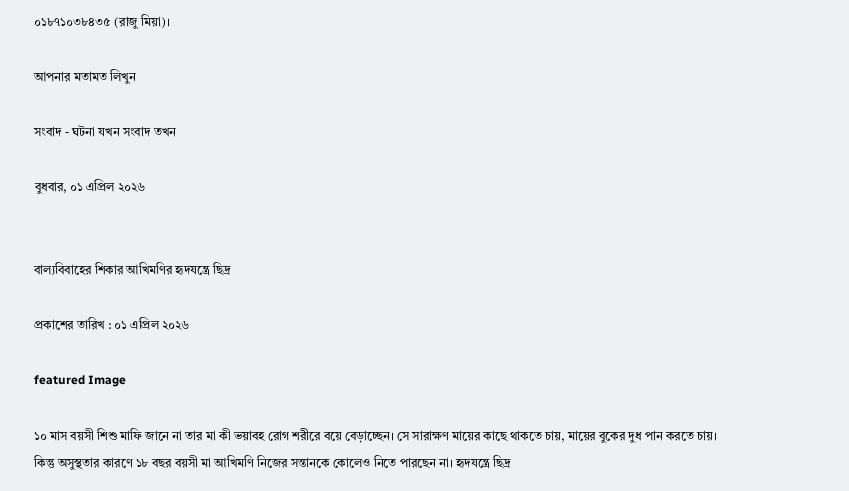০১৮৭১০৩৮৪৩৫ (রাজু মিয়া)।

আপনার মতামত লিখুন

সংবাদ - ঘটনা যখন সংবাদ তখন

বুধবার, ০১ এপ্রিল ২০২৬


বাল্যবিবাহের শিকার আখিমণির হৃদযন্ত্রে ছিদ্র

প্রকাশের তারিখ : ০১ এপ্রিল ২০২৬

featured Image

১০ মাস বয়সী শিশু মাফি জানে না তার মা কী ভয়াবহ রোগ শরীরে বয়ে বেড়াচ্ছেন। সে সারাক্ষণ মায়ের কাছে থাকতে চায়, মায়ের বুকের দুধ পান করতে চায়। কিন্তু অসুস্থতার কারণে ১৮ বছর বয়সী মা আখিমণি নিজের সন্তানকে কোলেও নিতে পারছেন না। হৃদযন্ত্রে ছিদ্র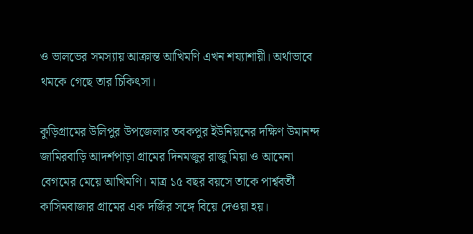ও ভালভের সমস্যায় আক্রান্ত আখিমণি এখন শয্যাশায়ী। অর্থাভাবে থমকে গেছে তার চিকিৎসা।

কুড়িগ্রামের উলিপুর উপজেলার তবকপুর ইউনিয়নের দক্ষিণ উমানন্দ জামিরবাড়ি আদর্শপাড়া গ্রামের দিনমজুর রাজু মিয়া ও আমেনা বেগমের মেয়ে আখিমণি। মাত্র ১৫ বছর বয়সে তাকে পার্শ্ববর্তী কাসিমবাজার গ্রামের এক দর্জির সঙ্গে বিয়ে দেওয়া হয়।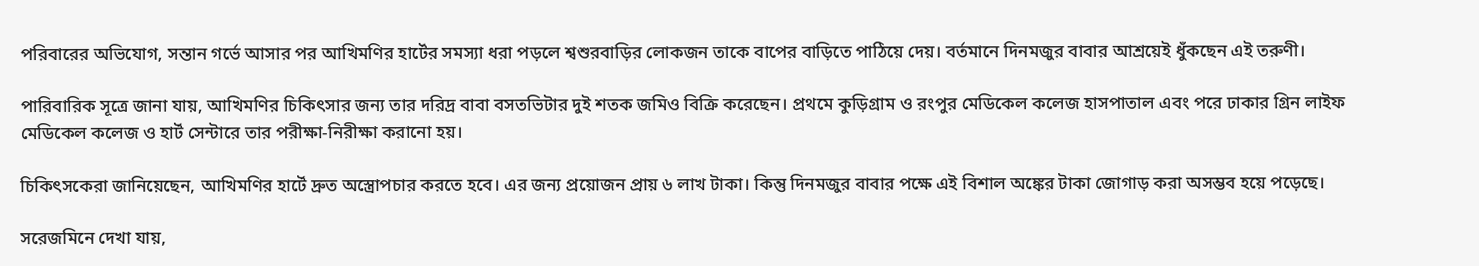পরিবারের অভিযোগ, সন্তান গর্ভে আসার পর আখিমণির হার্টের সমস্যা ধরা পড়লে শ্বশুরবাড়ির লোকজন তাকে বাপের বাড়িতে পাঠিয়ে দেয়। বর্তমানে দিনমজুর বাবার আশ্রয়েই ধুঁকছেন এই তরুণী।

পারিবারিক সূত্রে জানা যায়, আখিমণির চিকিৎসার জন্য তার দরিদ্র বাবা বসতভিটার দুই শতক জমিও বিক্রি করেছেন। প্রথমে কুড়িগ্রাম ও রংপুর মেডিকেল কলেজ হাসপাতাল এবং পরে ঢাকার গ্রিন লাইফ মেডিকেল কলেজ ও হার্ট সেন্টারে তার পরীক্ষা-নিরীক্ষা করানো হয়।

চিকিৎসকেরা জানিয়েছেন, আখিমণির হার্টে দ্রুত অস্ত্রোপচার করতে হবে। এর জন্য প্রয়োজন প্রায় ৬ লাখ টাকা। কিন্তু দিনমজুর বাবার পক্ষে এই বিশাল অঙ্কের টাকা জোগাড় করা অসম্ভব হয়ে পড়েছে।

সরেজমিনে দেখা যায়,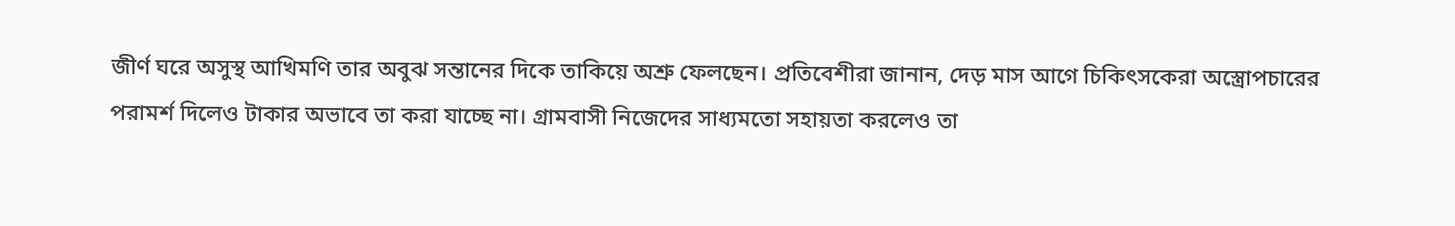জীর্ণ ঘরে অসুস্থ আখিমণি তার অবুঝ সন্তানের দিকে তাকিয়ে অশ্রু ফেলছেন। প্রতিবেশীরা জানান, দেড় মাস আগে চিকিৎসকেরা অস্ত্রোপচারের পরামর্শ দিলেও টাকার অভাবে তা করা যাচ্ছে না। গ্রামবাসী নিজেদের সাধ্যমতো সহায়তা করলেও তা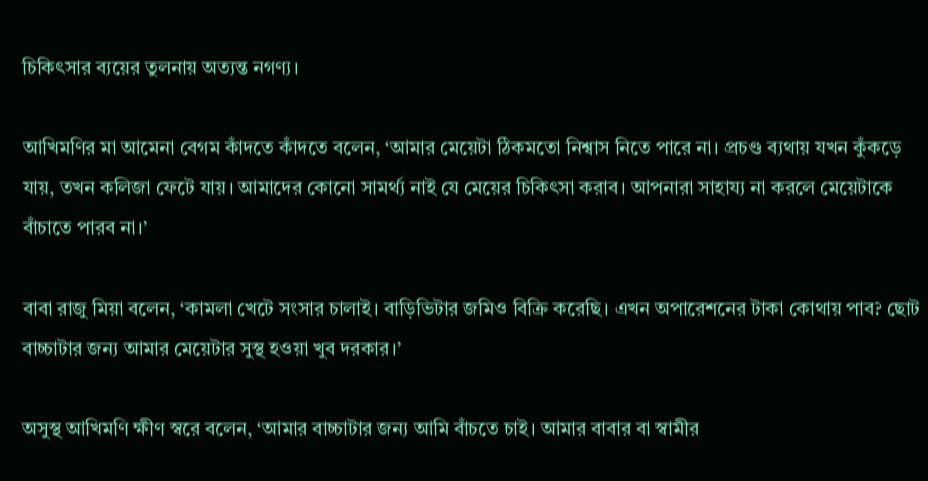চিকিৎসার ব্যয়ের তুলনায় অত্যন্ত নগণ্য।

আখিমণির মা আমেনা বেগম কাঁদতে কাঁদতে বলেন, ‘আমার মেয়েটা ঠিকমতো নিশ্বাস নিতে পারে না। প্রচণ্ড ব্যথায় যখন কুঁকড়ে যায়, তখন কলিজা ফেটে যায়। আমাদের কোনো সামর্থ্য নাই যে মেয়ের চিকিৎসা করাব। আপনারা সাহায্য না করলে মেয়েটাকে বাঁচাতে পারব না।’

বাবা রাজু মিয়া বলেন, ‘কামলা খেটে সংসার চালাই। বাড়িভিটার জমিও বিক্রি করেছি। এখন অপারেশনের টাকা কোথায় পাব? ছোট বাচ্চাটার জন্য আমার মেয়েটার সুস্থ হওয়া খুব দরকার।’

অসুস্থ আখিমণি ক্ষীণ স্বরে বলেন, ‘আমার বাচ্চাটার জন্য আমি বাঁচতে চাই। আমার বাবার বা স্বামীর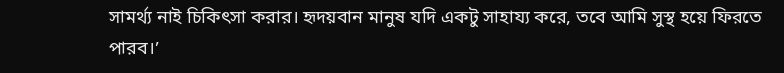সামর্থ্য নাই চিকিৎসা করার। হৃদয়বান মানুষ যদি একটু সাহায্য করে, তবে আমি সুস্থ হয়ে ফিরতে পারব।’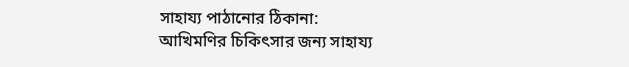সাহায্য পাঠানোর ঠিকানা:
আখিমণির চিকিৎসার জন্য সাহায্য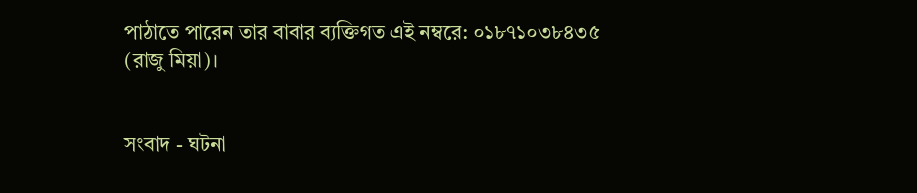পাঠাতে পারেন তার বাবার ব্যক্তিগত এই নম্বরে: ০১৮৭১০৩৮৪৩৫ (রাজু মিয়া)।


সংবাদ - ঘটনা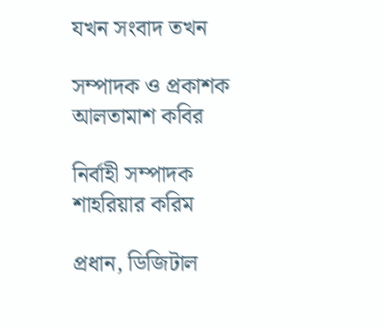যখন সংবাদ তখন

সম্পাদক ও প্রকাশক
আলতামাশ কবির

নির্বাহী সম্পাদক
শাহরিয়ার করিম

প্রধান, ডিজিটাল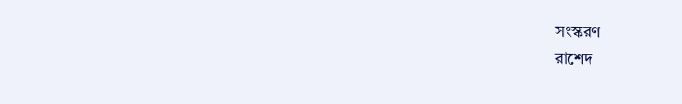সংস্করণ
রাশেদ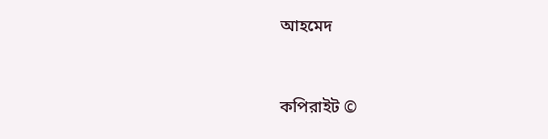আহমেদ


কপিরাইট ©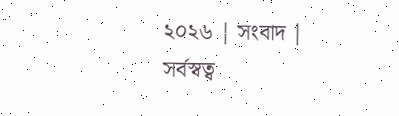২০২৬ | সংবাদ | সর্বস্বত্ব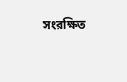সংরক্ষিত